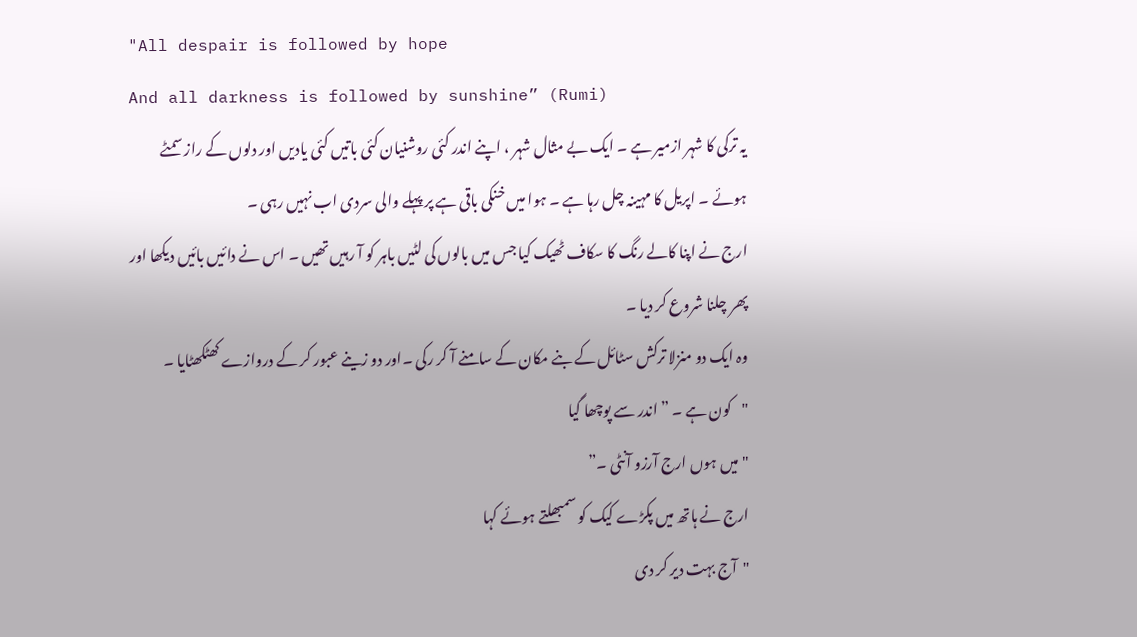"All despair is followed by hope
And all darkness is followed by sunshine” (Rumi)
یہ ترکی کا شہر ازمیر ہے ۔ ایک بے مثال شہر ، اپنے اندر کئی روشنیان کئی باتیں کئی یادیں اور دلوں کے راز سمٹے ہوئے ۔ اپریل کا مہینہ چل رہا ہے ۔ ہوا میں خنکی باقی ہے پر پہلے والی سردی اب نہیں رہی ۔
ارج نے اپنا کالے رنگ کا سکاف ٹھیک کیا جس میں بالوں کی لٹیں باہر کو آ رہیں تھیں ۔ اس نے دائیں بائیں دیکھا اور پھر چلنا شروع کر دیا ۔
وہ ایک دو منزلا ترکش سٹائل کے بنے مکان کے سامنے آ کر رکی ۔اور دو زینے عبور کر کے دروازے کھٹکھٹایا ۔
"کون ہے ۔ ” اندر سے پوچھا گیا
"میں ہوں ارج آرزو آنٹی ۔”
ارج نے ہاتھ میں پکڑے کیک کو سمبھلتے ہوئے کہا
"آج بہت دیر کر دی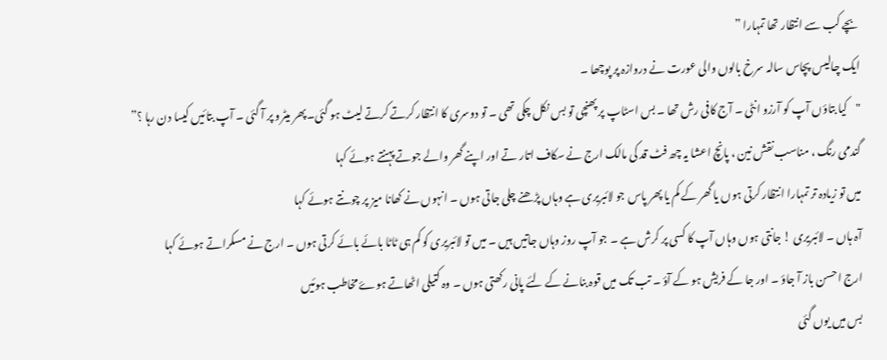بچے کب سے انتظار تھا تمہارا ”
ایک چالیس پچاس سالہ سرخ بالوں والی عورت نے دروازہ پر پوچھا ۔
"کیا بتاؤں آپ کو آرزو انٹی ۔ آج کافی رش تھا ۔ بس اسٹاپ پر پھنچی تو بس نکل چکی تھی ۔ تو دوسری کا انتظار کرتے کرتے لیٹ ہو گئی۔پھر میٹرو پر آ گئی ۔ آپ بتائیں کیسا دن رہا ؟”
گندمی رنگ ، مناسب نقش نین ، پانچ اعشا یہ چھ فٹ قد کی مالک ارج نے سکاف اتار تے اور اپنے گھر والے جوتے پہنتے ہوئے کہا
میں تو زیادہ تر تمہارا انتظار کرتی ہوں یا گھر کے کم یا پھر پاس جو لائبریری ہے وہاں پڑھنے چلی جاتی ہوں ۔ انہوں نے کھانا میز پر چونتے ہوئے کہا
آہ ہاں ۔ لائبریری ! جانتی ہوں وہاں آپ کا کسی پر کرش ہے ۔ جو آپ روز وہاں جاتیں ہیں ۔ میں تو لائبریری کو کم ہی ٹاٹا بائے بائے کرتی ہوں ۔ ارج نے مسکراتے ہوئے کہا
ارج احسن باز آ جاؤ ۔ اور جا کے فریش ہو کے آؤ ۔ تب تک میں قوہ بنانے کے لئے پانی رکھتی ہوں ۔ وہ کتیلی اٹھاتے ہوۓ مخاطب ہوئیں
بس میں یوں گئی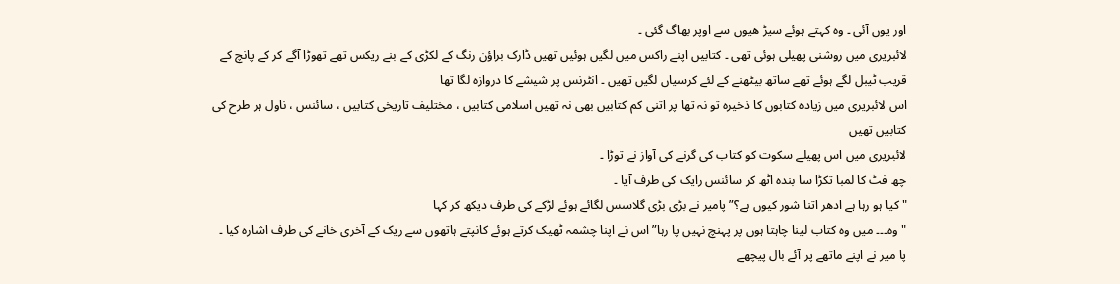اور یوں آئی ۔ وہ کہتے ہوئے سیڑ ھیوں سے اوپر بھاگ گئی ۔
لائبریری میں روشنی پھیلی ہوئی تھی ۔ کتابیں اپنے راکس میں لگیں ہوئیں تھیں ڈارک براؤن رنگ کے لکڑی کے بنے ریکس تھے تھوڑا آگے کر کے پانچ کے قریب ٹیبل لگے ہوئے تھے ساتھ بیٹھنے کے لئے کرسیاں لگیں تھیں ۔ انٹرنس پر شیشے کا دروازہ لگا تھا
اس لائبریری میں زیادہ کتابوں کا ذخیرہ تو نہ تھا پر اتنی کم کتابیں بھی نہ تھیں اسلامی کتابیں ، مختلیف تاریخی کتابیں ، سائنس ، ناول ہر طرح کی کتابیں تھیں
لائبریری میں اس پھیلے سکوت کو کتاب کی گرنے کی آواز نے توڑا ۔
چھ فٹ کا لمبا تکڑا سا بندہ اٹھ کر سائنس رایک کی طرف آیا ۔
"کیا ہو رہا ہے ادھر اتنا شور کیوں ہے؟” پامیر نے بڑی بڑی گلاسس لگائے ہوئے لڑکے کی طرف دیکھ کر کہا
"وہ۔۔۔ میں وہ کتاب لینا چاہتا ہوں پر پہنچ نہیں پا رہا” اس نے اپنا چشمہ ٹھیک کرتے ہوئے کانپتے ہاتھوں سے ریک کے آخری خانے کی طرف اشارہ کیا ۔
پا میر نے اپنے ماتھے پر آئے بال پیچھے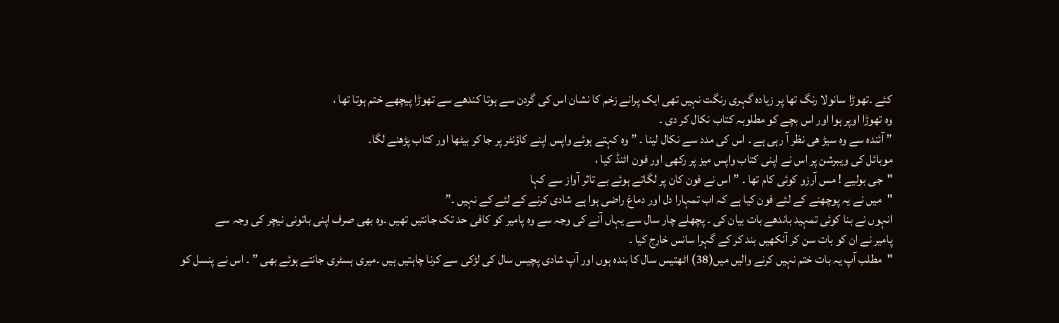کئے ۔تھوڑا سانولا رنگ تھا پر زیادہ گہری رنگت نہیں تھی ایک پرانے زخم کا نشان اس کی گردن سے ہوتا کندھے سے تھوڑا پیچھے ختم ہوتا تھا ،
وہ تھوڑا اوپر ہوا اور اس بچے کو مطلوبہ کتاب نکال کر دی ۔
” آئندہ سے وہ سیڑ ھی نظر آ رہی ہے ۔ اس کی مدد سے نکال لینا ۔ ” وہ کہتے ہوئے واپس اپنے کاؤنٹر پر جا کر بیٹھا اور کتاب پڑھنے لگا۔
موبائل کی ویبرشن پر اس نے اپنی کتاب واپس میز پر رکھی اور فون اٹنڈ کیا ،
"جی بولیے ! مس آرزو کوئی کام تھا ۔ ” اس نے فون کان پر لگاتے ہوئے بے تاثر آواز سے کہا
"میں نے یہ پوچھنے کے لئے فون کیا ہے کہ اب تمہارا دل اور دماغ راضی ہوا ہے شادی کرنے کے لئے کے نہیں ۔”
انہوں نے بنا کوئی تمہید باندھے بات بیان کی ۔ پچھلے چار سال سے یہاں آنے کی وجہ سے وہ پامیر کو کافی حد تک جانتیں تھیں ۔وہ بھی صرف اپنی باتونی نیچر کی وجہ سے
پامیر نے ان کو بات سن کر آنکھیں بند کر کے گہرا سانس خارج کیا ۔
"مطلب آپ یہ بات ختم نہیں کرنے والیں میں(38) اٹھتیس سال کا بندہ ہوں اور آپ شادی پچیس سال کی لڑکی سے کرنا چاہتیں ہیں ۔میری ہسٹری جانتے ہوئے بھی ” ۔ اس نے پنسل کو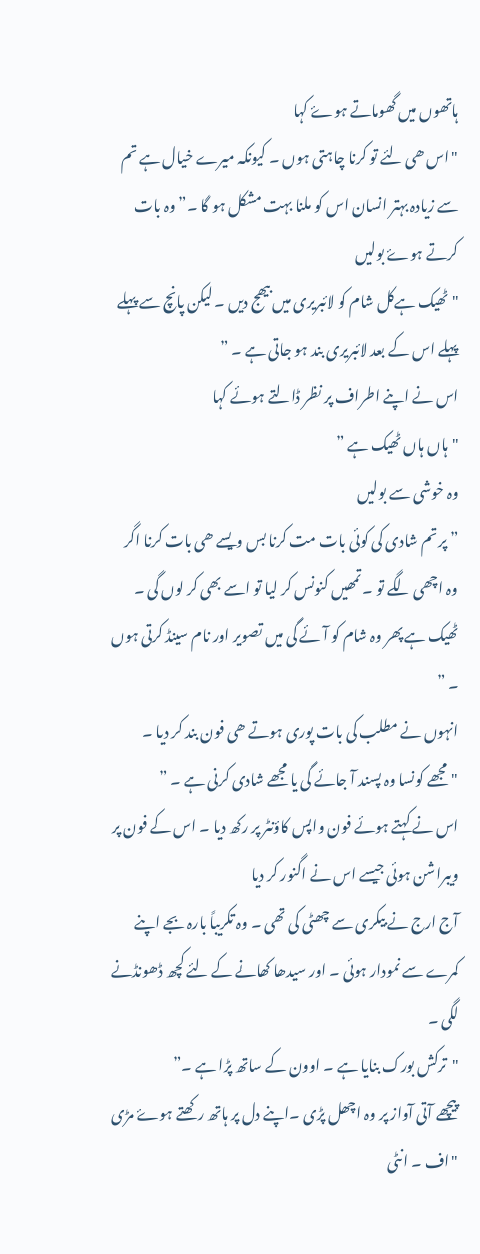ہاتھوں میں گھوماتے ہوۓ کہا
"اس ھی لئے تو کرنا چاہتی ہوں ۔ کیونکہ میرے خیال ہے تم سے زیادہ بہتر انسان اس کو ملنا بہت مشکل ہو گا ۔” وہ بات کرتے ہوۓ بولیں
"ٹھیک ہےکل شام کو لائبریری میں بیھج دیں ۔ لیکن پانچ سے پہلے پہلے اس کے بعد لائبریری بند ہو جاتی ہے ۔ ”
اس نے اپنے اطراف پر نظر ڈالتے ہوئے کہا
"ہاں ہاں ٹھیک ہے ”
وہ خوشی سے بولیں
” پر تم شادی کی کوئی بات مت کرنا بس ویسے ھی بات کرنا اگر وہ اچھی لگے تو ۔ تمھیں کنونس کر لیا تو اسے بھی کر لوں گی ۔ ٹھیک ہے پھر وہ شام کو آئے گی میں تصویر اور نام سینڈ کرتی ہوں ۔ ”
انہوں نے مطلب کی بات پوری ہوتے ھی فون بند کر دیا ۔
"مجھے کونسا وہ پسند آ جائے گی یا مجھے شادی کرنی ہے ۔ ”
اس نے کہتے ہوئے فون واپس کاؤنٹر پر رکھ دیا ۔ اس کے فون پر ویبراشن ہوئی جیسے اس نے اگنور کر دیا
آج ارج نے بیکری سے چھٹی کی تھی ۔ وہ تکریباً بارہ بجے اپنے کمرے سے نمودار ہوئی ۔ اور سیدھا کھانے کے لئے کچھ ڈھونڈنے لگی ۔
"ترکش بورک بنایا ہے ۔ اوون کے ساتھ پڑا ہے ۔”
پیچھے آتی آواز پر وہ اچھل پڑی ۔اپنے دل پر ہاتھ رکھتے ہوۓ مڑی
"اف ۔ انٹی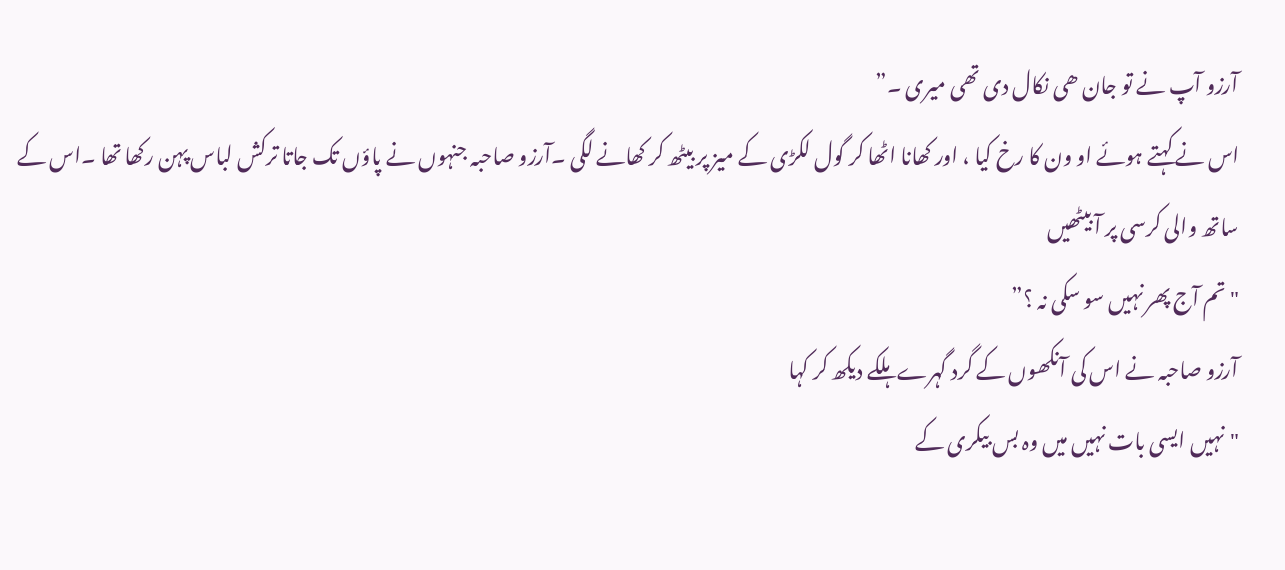آرزو آپ نے تو جان ھی نکال دی تھی میری ۔”
اس نے کہتے ہوئے او ون کا رخ کیا ، اور کھانا اٹھا کر گول لکڑی کے میز پر بیٹھ کر کھانے لگی ۔آرزو صاحبہ جنہوں نے پاؤں تک جاتا ترکش لباس پہن رکھا تھا ۔اس کے ساتھ والی کرسی پر آ بیٹھیں
"تم آج پھر نہیں سو سکی نہ ؟”
آرزو صاحبہ نے اس کی آنکھوں کے گرد گہرے ہلکے دیکھ کر کہا
"نہیں ایسی بات نہیں میں وہ بس بیکری کے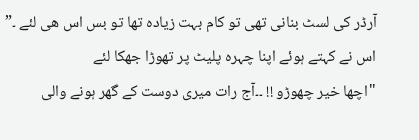آرڈر کی لسٹ بنانی تھی تو کام بہت زیادہ تھا تو بس اس ھی لئے ۔”
اس نے کہتے ہوئے اپنا چہرہ پلیٹ پر تھوڑا جھکا لئے
"اچھا خیر چھوڑو !! ۔۔آج رات میری دوست کے گھر ہونے والی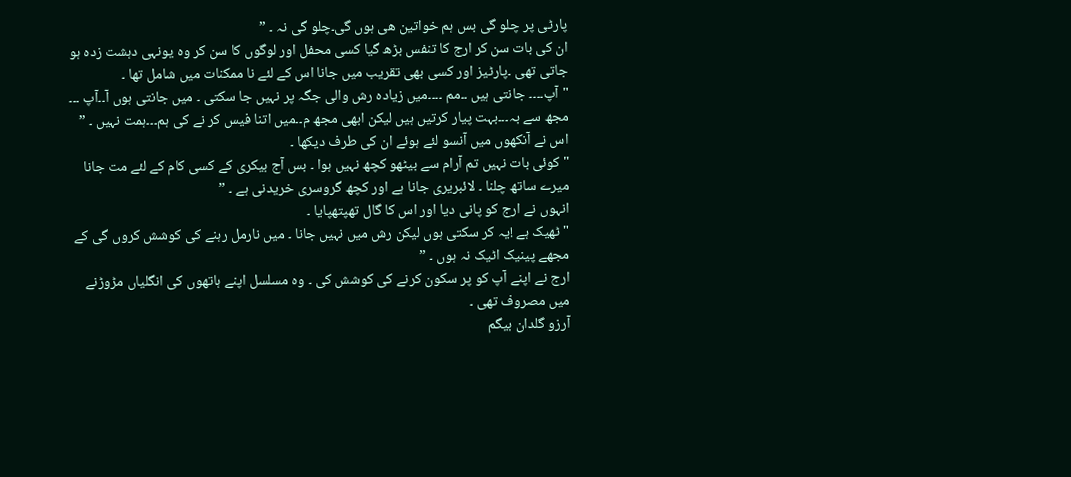پارٹی پر چلو گی بس ہم خواتین ھی ہوں گی۔چلو گی نہ ۔ ”
ان کی بات سن کر ارج کا تنفس بڑھ گیا کسی محفل اور لوگوں کا سن کر وہ یونہی دہشت زدہ ہو جاتی تھی ۔پارٹیز اور کسی بھی تقریب میں جانا اس کے لئے نا ممکنات میں شامل تھا ۔
"آپ۔۔۔۔ جانتی ہیں ۔۔مم ۔۔۔۔میں زیادہ رش والی جگہ پر نہیں جا سکتی ۔ میں جانتی ہوں آ۔۔آپ ۔۔۔ مجھ سے بہ۔۔۔بہت پیار کرتیں ہیں لیکن ابھی مجھ م۔۔میں اتنا فیس کر نے کی ہم۔۔۔ہمت نہیں ۔ ”
اس نے آنکھوں میں آنسو لئے ہوئے ان کی طرف دیکھا ۔
"کوئی بات نہیں تم آرام سے بیٹھو کچھ نہیں ہوا ۔ بس آج بیکری کے کسی کام کے لئے مت جانا میرے ساتھ چلنا ۔ لائبریری جانا ہے اور کچھ گروسری خریدنی ہے ۔ ”
انہوں نے ارج کو پانی دیا اور اس کا گال تھپتھپایا ۔
"ٹھیک ہے !یہ کر سکتی ہوں لیکن رش میں نہیں جانا ۔ میں نارمل رہنے کی کوشش کروں گی کے مجھے پینیک اٹیک نہ ہوں ۔ ”
ارج نے اپنے آپ کو پر سکون کرنے کی کوشش کی ۔ وہ مسلسل اپنے ہاتھوں کی انگلیاں مڑوڑنے میں مصروف تھی ۔
آرزو گلدان بیگم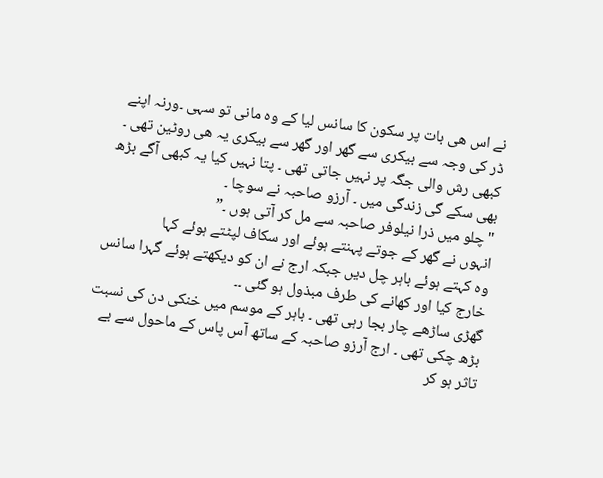نے اس ھی بات پر سکون کا سانس لیا کے وہ مانی تو سہی ۔ورنہ اپنے ڈر کی وجہ سے بیکری سے گھر اور گھر سے بیکری یہ ھی روٹین تھی ۔ کبھی رش والی جگہ پر نہیں جاتی تھی ۔ پتا نہیں کیا یہ کبھی آگے بڑھ بھی سکے گی زندگی میں ۔ آرزو صاحبہ نے سوچا ۔
"چلو میں ذرا نیلوفر صاحبہ سے مل کر آتی ہوں ۔”
انہوں نے گھر کے جوتے پہنتے ہوئے اور سکاف لپٹتے ہوئے کہا
وہ کہتے ہوئے باہر چل دیں جبکہ ارج نے ان کو دیکھتے ہوئے گہرا سانس خارج کیا اور کھانے کی طرف مبذول ہو گئی ۔۔
گھڑی ساڑھے چار بجا رہی تھی ۔ باہر کے موسم میں خنکی دن کی نسبت بڑھ چکی تھی ۔ ارج آرزو صاحبہ کے ساتھ آس پاس کے ماحول سے بے تاثر ہو کر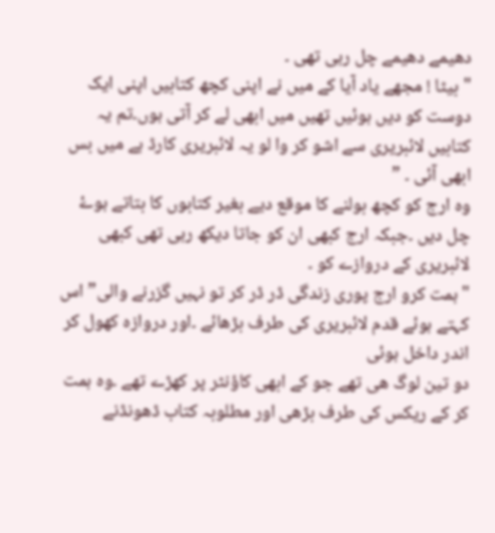دھیمے دھیمے چل رہی تھی ۔
"بیٹا ! مجھے یاد آیا کے میں نے اپنی کچھ کتابیں اپنی ایک دوست کو دیں ہوئیں تھیں میں ابھی لے کر آتی ہوں۔تم یہ کتابیں لائبریری سے اشو کر وا لو یہ لائبریری کارڈ ہے میں بس ابھی آئی ۔ ”
وہ ارج کو کچھ بولنے کا موقع دیے بغیر کتابوں کا بتاتے ہوۓ چل دیں ۔جبکہ ارج کبھی ان کو جاتا دیکھ رہی تھی کبھی لائبریری کے دروازے کو ۔
"ہمت کرو ارج پوری زندگی ڈر ڈر کر تو نہیں گزرنے والی” اس کہتے ہوئے قدم لائبریری کی طرف بڑھائے ۔اور دروازہ کھول کر اندر داخل ہوئی
دو تین لوگ ھی تھے جو کے ابھی کاؤنٹر پر کھڑے تھے ۔وہ ہمت کر کے ریکس کی طرف بڑھی اور مطلوبہ کتاب ڈھونڈنے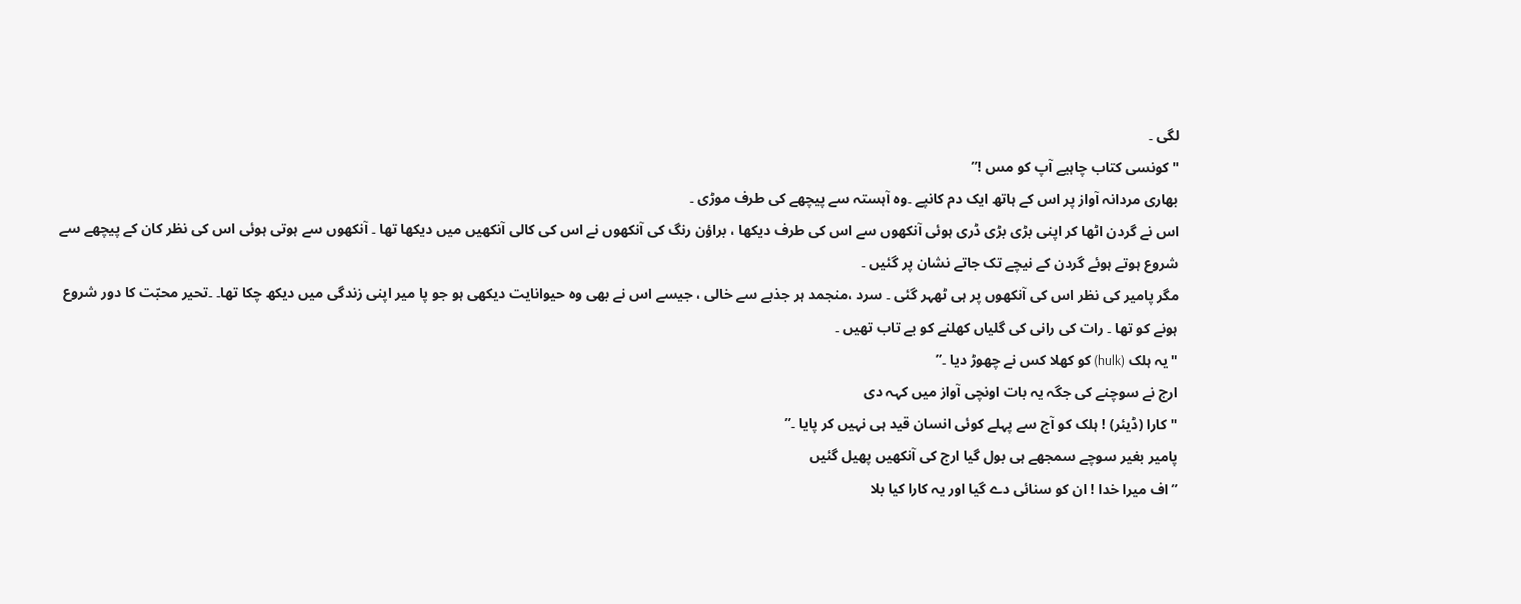لگی ۔
"کونسی کتاب چاہیے آپ کو مس !”
بھاری مردانہ آواز پر اس کے ہاتھ ایک دم کانپے ۔وہ آہستہ سے پیچھے کی طرف موڑی ۔
اس نے گردن اٹھا کر اپنی بڑی بڑی ڈری ہوئی آنکھوں سے اس کی طرف دیکھا ، براؤن رنگ کی آنکھوں نے اس کی کالی آنکھیں میں دیکھا تھا ۔ آنکھوں سے ہوتی ہوئی اس کی نظر کان کے پیچھے سے شروع ہوتے ہوئے گردن کے نیچے تک جاتے نشان پر گئیں ۔
مگر پامیر کی نظر اس کی آنکھوں پر ہی ٹھہر گئی ۔ سرد ،منجمد ہر جذبے سے خالی ، جیسے اس نے بھی وہ حیوانایت دیکھی ہو جو پا میر اپنی زندگی میں دیکھ چکا تھا۔ ۔تحیر محبّت کا دور شروع ہونے کو تھا ۔ رات کی رانی کی گلیاں کھلنے کو بے تاب تھیں ۔
"یہ ہلک (hulk) کو کھلا کس نے چھوڑ دیا ۔”
ارج نے سوچنے کی جگہ یہ بات اونچی آواز میں کہہ دی
"کارا (ڈیئر) ! ہلک کو آج سے پہلے کوئی انسان قید ہی نہیں کر پایا ۔”
پامیر بغیر سوچے سمجھے ہی بول گیا ارج کی آنکھیں پھیل گئیں
” اف میرا خدا ! ان کو سنائی دے گیا اور یہ کارا کیا بلا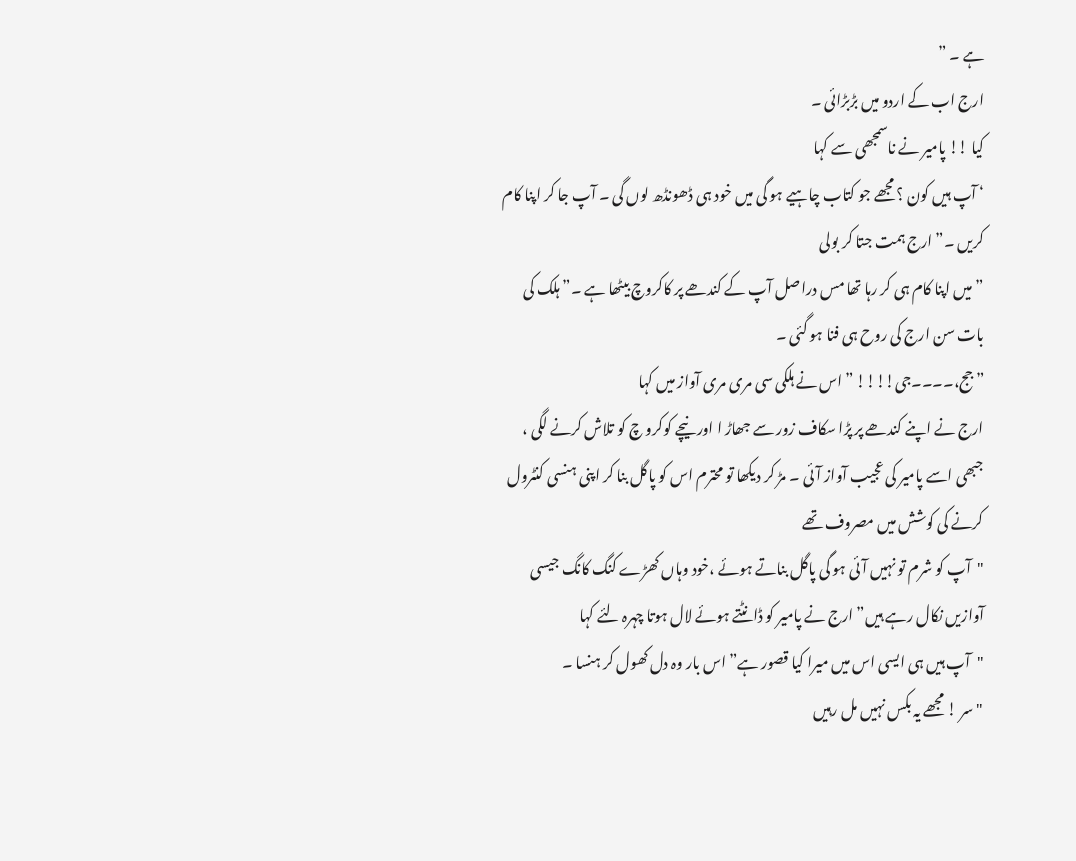ہے ۔ ”
ارج اب کے اردو میں بڑبڑائی ۔
کیا !! پامیر نے ناسمجھی سے کہا
‘ آپ ہیں کون ؟ مجھے جو کتاب چاہیے ہو گی میں خود ہی ڈھونڈھ لوں گی ۔ آپ جا کر اپنا کام کریں ۔” ارج ہمت جتا کر بولی
” میں اپنا کام ہی کر رہا تھا مس دراصل آپ کے کندھے پر کاکروچ بیٹھا ہے ۔” ہلک کی بات سن ارج کی روح ہی فنا ہو گئی ۔
” جج،۔۔۔۔جی!!!! ” اس نے ہلکی سی مری مری آواز میں کہا
ارج نے اپنے کندھے پر پڑا سکاف زور سے جھاڑ ا اور نیچے کوکرو چ کو تلاش کرنے لگی ، جبھی اسے پامیر کی عجیب آواز آئی ۔ مڑ کر دیکھا تو محترم اس کو پاگل بنا کر اپنی ہنسی کنٹرول کرنے کی کوشش میں مصروف تھے
"آپ کو شرم تو نہیں آئی ہو گی پاگل بناتے ہوئے ،خود وہاں کھڑے کنگ کانگ جیسی آوازیں نکال رہے ہیں” ارج نے پامیر کو ڈانٹتے ہوئے لال ہوتا چہرہ لئے کہا
"آپ ہیں ہی ایسی اس میں میرا کیا قصور ہے” اس بار وہ دل کھول کر ہنسا ۔
"سر ! مجھے یہ بکس نہیں مل رہیں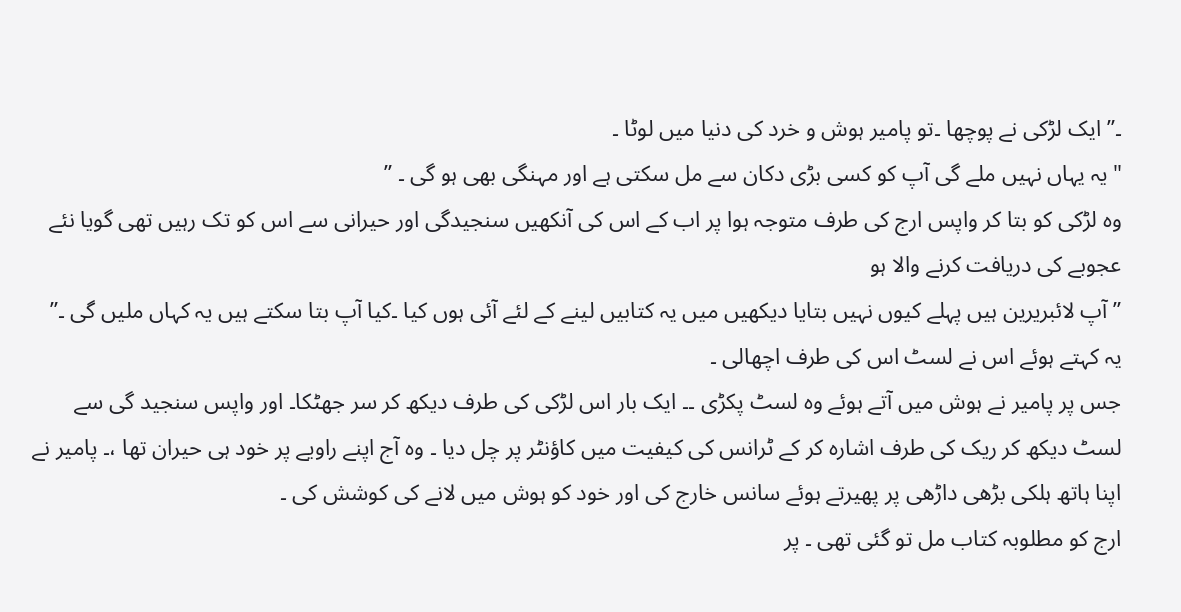۔” ایک لڑکی نے پوچھا ۔تو پامیر ہوش و خرد کی دنیا میں لوٹا ۔
"یہ یہاں نہیں ملے گی آپ کو کسی بڑی دکان سے مل سکتی ہے اور مہنگی بھی ہو گی ۔ ”
وہ لڑکی کو بتا کر واپس ارج کی طرف متوجہ ہوا پر اب کے اس کی آنکھیں سنجیدگی اور حیرانی سے اس کو تک رہیں تھی گویا نئے عجوبے کی دریافت کرنے والا ہو
” آپ لائبریرین ہیں پہلے کیوں نہیں بتایا دیکھیں میں یہ کتابیں لینے کے لئے آئی ہوں کیا ۔کیا آپ بتا سکتے ہیں یہ کہاں ملیں گی ۔”
یہ کہتے ہوئے اس نے لسٹ اس کی طرف اچھالی ۔
جس پر پامیر نے ہوش میں آتے ہوئے وہ لسٹ پکڑی ۔۔ ایک بار اس لڑکی کی طرف دیکھ کر سر جھٹکا۔ اور واپس سنجید گی سے لسٹ دیکھ کر ریک کی طرف اشارہ کر کے ٹرانس کی کیفیت میں کاؤنٹر پر چل دیا ۔ وہ آج اپنے راویے پر خود ہی حیران تھا ،۔ پامیر نے اپنا ہاتھ ہلکی بڑھی داڑھی پر پھیرتے ہوئے سانس خارج کی اور خود کو ہوش میں لانے کی کوشش کی ۔
ارج کو مطلوبہ کتاب مل تو گئی تھی ۔ پر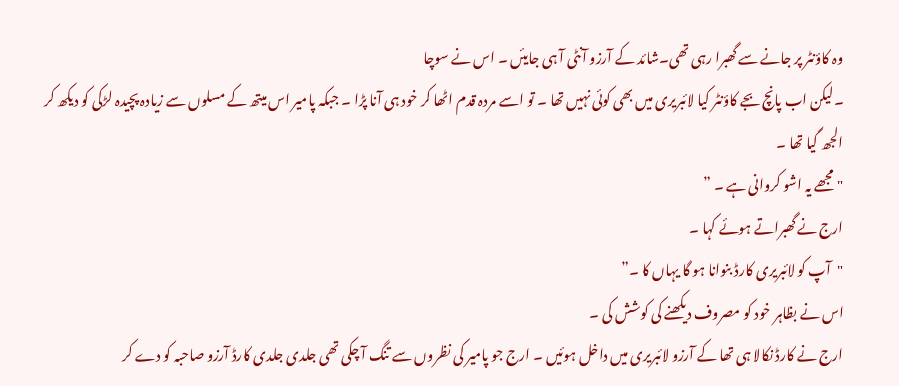وہ کاؤنٹر پر جانے سے گھبرا رہی تھی۔شائد کے آرزو آنٹی آ ہی جایئں ۔ اس نے سوچا
۔لیکن اب پانچ بجے کاؤنٹر کیا لائبریری میں بھی کوئی نہیں تھا ۔ تو اسے مردہ قدم اٹھا کر خود ہی آنا پڑا ۔ جبکہ پامیر اس میتھ کے مسلوں سے زیادہ پچیدہ لڑکی کو دیکھ کر الجھ گیا تھا ۔
"مجھے یہ اشو کروانی ہے ۔ ”
ارج نے گھبراتے ہوئے کہا ۔
"آپ کو لائبریری کارڈ بنوانا ہو گا یہاں کا ۔”
اس نے بظاہر خود کو مصروف دیکھنے کی کوشش کی ۔
ارج نے کارڈ نکالا ہی تھا کے آرزو لائبریری میں داخل ہوئیں ۔ ارج جو پامیر کی نظروں سے تنگ آ چکی تھی جلدی جلدی کارڈ آرزو صاحبہ کو دے کر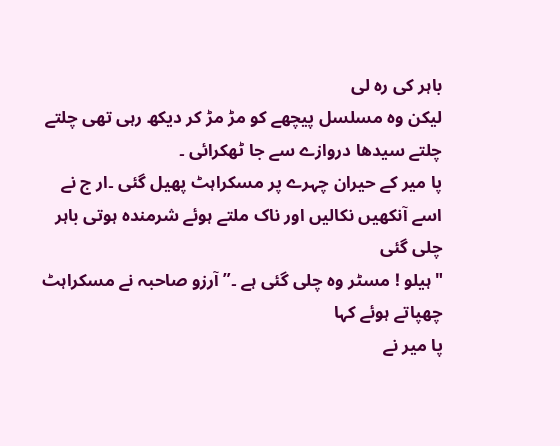باہر کی رہ لی
لیکن وہ مسلسل پیچھے کو مڑ مڑ کر دیکھ رہی تھی چلتے چلتے سیدھا دروازے سے جا ٹھکرائی ۔
پا میر کے حیران چہرے پر مسکراہٹ پھیل گئی ۔ار ج نے اسے آنکھیں نکالیں اور ناک ملتے ہوئے شرمندہ ہوتی باہر چلی گئی
"ہیلو ! مسٹر وہ چلی گئی ہے ۔” آرزو صاحبہ نے مسکراہٹ چھپاتے ہوئے کہا
پا میر نے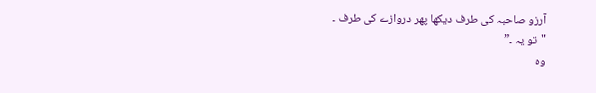آرزو صاحبہ کی طرف دیکھا پھر دروازے کی طرف ۔
"تو یہ ۔”
وہ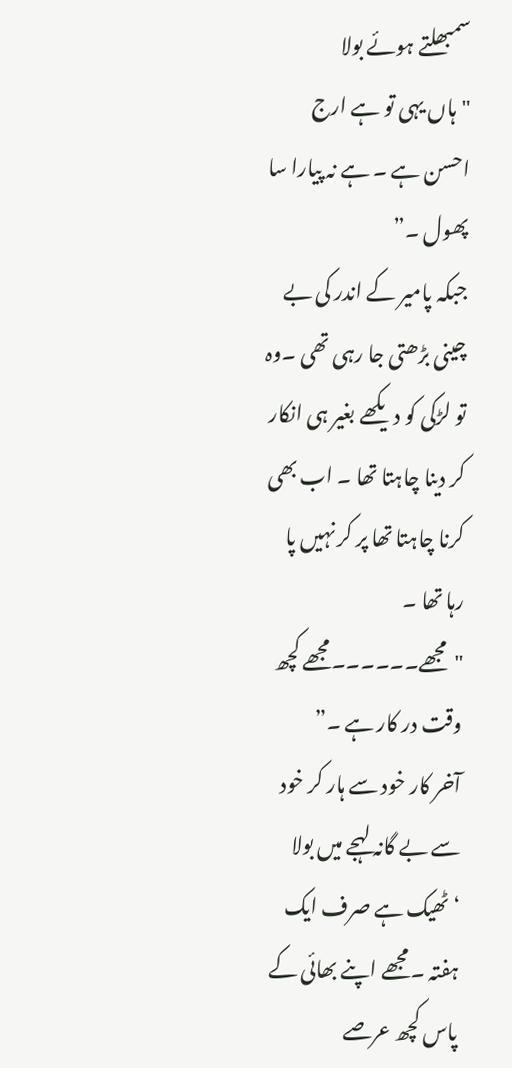سمبھلتے ہوئے بولا
"ہاں یہی تو ہے ارج احسن ہے ۔ ہے نہ پیارا سا پھول ۔”
جبکہ پامیر کے اندر کی بے چینی بڑھتی جا رہی تھی ۔وہ تو لڑکی کو دیکھے بغیر ہی انکار کر دینا چاہتا تھا ۔ اب بھی کرنا چاہتا تھا پر کر نہیں پا رہا تھا ۔
"مجھے۔۔۔۔۔۔مجھے کچھ وقت در کار ہے ۔”
آخر کار خود سے ہار کر خود سے بے گانہ لہجے میں بولا
‘ٹھیک ہے صرف ایک ہفتہ ۔مجھے اپنے بھائی کے پاس کچھ عرصے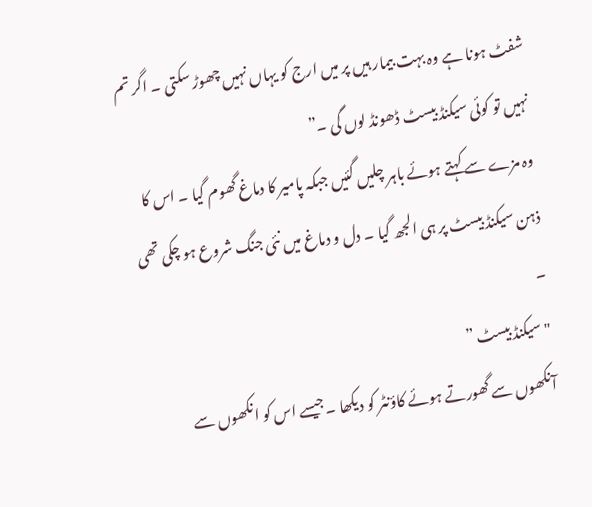شفٹ ہونا ہے وہ بہت بیمار ہیں پر میں ارج کو یہاں نہیں چھوڑ سکتی ۔ اگر تم نہیں تو کوئی سیکنڈ بیسٹ ڈھونڈ لوں گی ۔”
وہ مزے سے کہتے ہوئے باہر چلیں گئیں جبکہ پامیر کا دماغ گھوم گیا ۔ اس کا ذہن سیکنڈ بیسٹ پر ہی الجھ گیا ۔ دل و دماغ میں نئی جنگ شروع ہو چکی تھی ۔
"سیکنڈ بیسٹ ”
آنکھوں سے گھورتے ہوئے کاؤنٹر کو دیکھا ۔جیسے اس کو انکھوں سے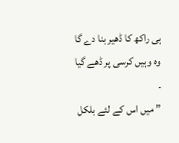ہی راکھ کا ڈھیر بنا دے گا وہ وہیں کرسی پر ڈھے گیا ۔
” میں اس کے لئے بلکل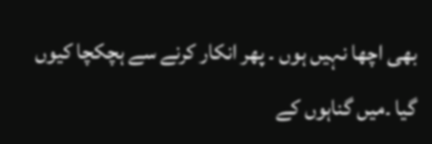بھی اچھا نہیں ہوں ۔ پھر انکار کرنے سے ہچکچا کیوں گیا ۔میں گناہوں کے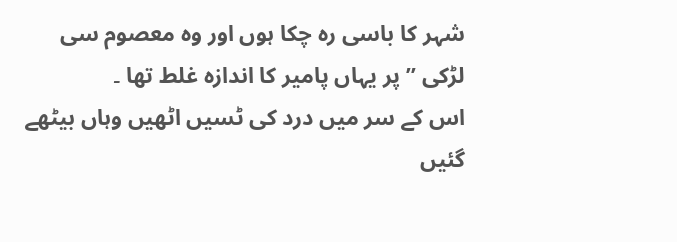شہر کا باسی رہ چکا ہوں اور وہ معصوم سی لڑکی ” پر یہاں پامیر کا اندازہ غلط تھا ۔
اس کے سر میں درد کی ٹسیں اٹھیں وہاں بیٹھے گئیں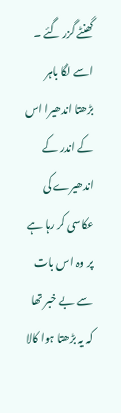گھنٹے گزر گئے ۔ اسے لگا باہر بڑھتا اندھیرا اس کے اندر کے اندھیرے کی عکاسی کر رہا ہے
پر وہ اس بات سے بے خبر تھا کہ یہ بڑھتا ہوا کالا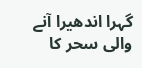گہرا اندھیرا آنے والی سحر کا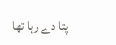پتا دے رہا تھا